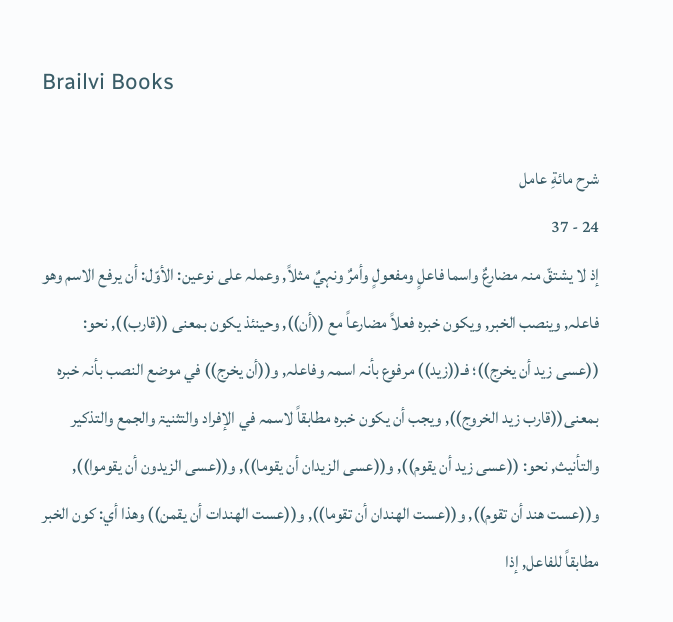Brailvi Books

شرح مائةِ عامل
24 - 37
إذ لا يشتقّ منہ مضارعٌ واسما فاعلٍ ومفعولٍ وأمرٌ ونہيٌ مثلاً, وعملہ علی نوعين: الأوّل: أن يرفع الاسم وھو فاعلہ, وينصب الخبر, ويكون خبرہ فعلاً مضارعاً مع ((أن)), وحينئذ يكون بمعنی ((قارب)), نحو: ((عسی زيد أن يخرج))؛ فـ((زيد)) مرفوع بأنہ اسمہ وفاعلہ, و((أن يخرج)) في موضع النصب بأنہ خبرہ بمعنی((قارب زيد الخروج)), ويجب أن يكون خبرہ مطابقاً لاسمہ في الإفراد والتثنیۃ والجمع والتذكير والتأنيث, نحو: ((عسی زيد أن يقوم)), و((عسی الزيدان أن يقوما)), و((عسی الزيدون أن يقوموا)), و((عست ھند أن تقوم)), و((عست الھندان أن تقوما)), و((عست الھندات أن يقمن)) وھذا أي: كون الخبر مطابقاً للفاعل, إذا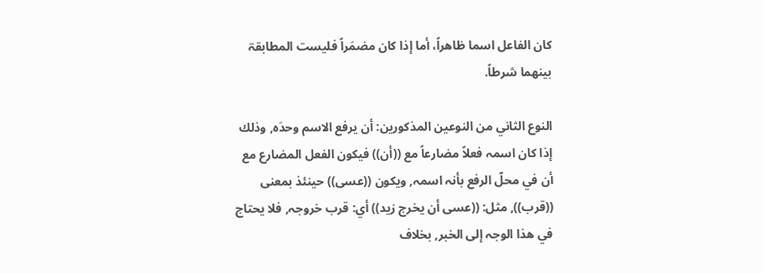كان الفاعل اسما ظاھراً، أما إذا كان مضمَراً فليست المطابقۃ بينھما شرطاً.

النوع الثاني من النوعين المذكورين: أن يرفع الاسم وحدَہ, وذلك إذا كان اسمہ فعلاً مضارعاً مع ((أن)) فيكون الفعل المضارع مع أن في محلّ الرفع بأنہ اسمہ, ويكون ((عسی)) حينئذ بمعنی ((قرب)), مثل: ((عسی أن يخرج زيد)) أي: قرب خروجہ, فلا يحتاج في ھذا الوجہ إلی الخبر, بخلاف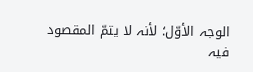الوجہ الأوّل؛ لأنہ لا يتمّ المقصود فيہ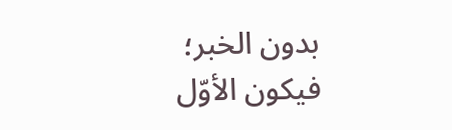بدون الخبر؛ فيكون الأوّل